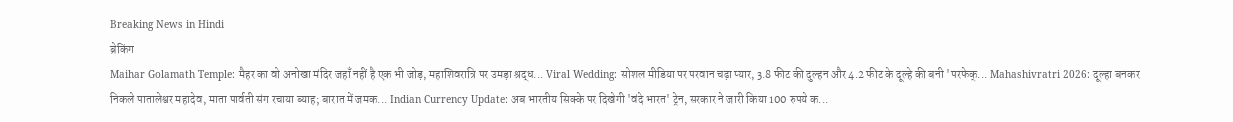Breaking News in Hindi
ब्रेकिंग
Maihar Golamath Temple: मैहर का वो अनोखा मंदिर जहाँ नहीं है एक भी जोड़, महाशिवरात्रि पर उमड़ा श्रद्ध... Viral Wedding: सोशल मीडिया पर परवान चढ़ा प्यार, 3.8 फीट की दुल्हन और 4.2 फीट के दूल्हे की बनी 'परफेक्... Mahashivratri 2026: दूल्हा बनकर निकले पातालेश्वर महादेव, माता पार्वती संग रचाया ब्याह; बारात में जमक... Indian Currency Update: अब भारतीय सिक्के पर दिखेगी 'वंदे भारत' ट्रेन, सरकार ने जारी किया 100 रुपये क...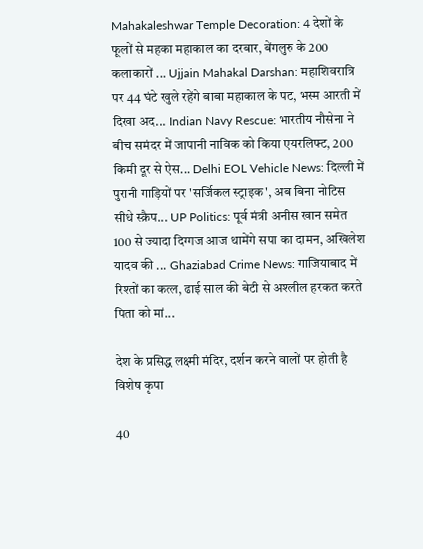Mahakaleshwar Temple Decoration: 4 देशों के फूलों से महका महाकाल का दरबार, बेंगलुरु के 200 कलाकारों ... Ujjain Mahakal Darshan: महाशिवरात्रि पर 44 घंटे खुले रहेंगे बाबा महाकाल के पट, भस्म आरती में दिखा अद... Indian Navy Rescue: भारतीय नौसेना ने बीच समंदर में जापानी नाविक को किया एयरलिफ्ट, 200 किमी दूर से ऐस... Delhi EOL Vehicle News: दिल्ली में पुरानी गाड़ियों पर 'सर्जिकल स्ट्राइक', अब बिना नोटिस सीधे स्क्रैप... UP Politics: पूर्व मंत्री अनीस खान समेत 100 से ज्यादा दिग्गज आज थामेंगे सपा का दामन, अखिलेश यादव की ... Ghaziabad Crime News: गाजियाबाद में रिश्तों का कत्ल, ढाई साल की बेटी से अश्लील हरकत करते पिता को मां...

देश के प्रसिद्ध लक्ष्मी मंदिर, दर्शन करने वालों पर होती है विशेष कृपा

40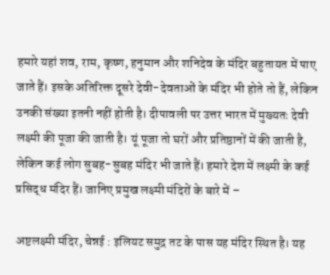हमारे यहां शव, राम, कृष्ण, हनुमान और शनिदेव के मंदिर बहुतायत में पाए जाते हैं। इसके अतिरिक्त दूसरे देवी-देवताओं के मंदिर भी होते तो हैं, लेकिन उनकी संख्या इतनी नहीं होती है। दीपावली पर उत्तर भारत में मुख्यतः देवी लक्ष्मी की पूजा की जाती है। यूं पूजा तो घरों और प्रतिष्ठानों में की जाती है, लेकिन कई लोग सुबह-सुबह मंदिर भी जाते हैं। हमारे देश में लक्ष्मी के कई प्रसिद्ध मंदिर हैं। जानिए प्रमुख लक्ष्मी मंदिरों के बारे में –

अष्टलक्ष्मी मंदिर, चेन्नई : इलियट समुद्र तट के पास यह मंदिर स्थित है। यह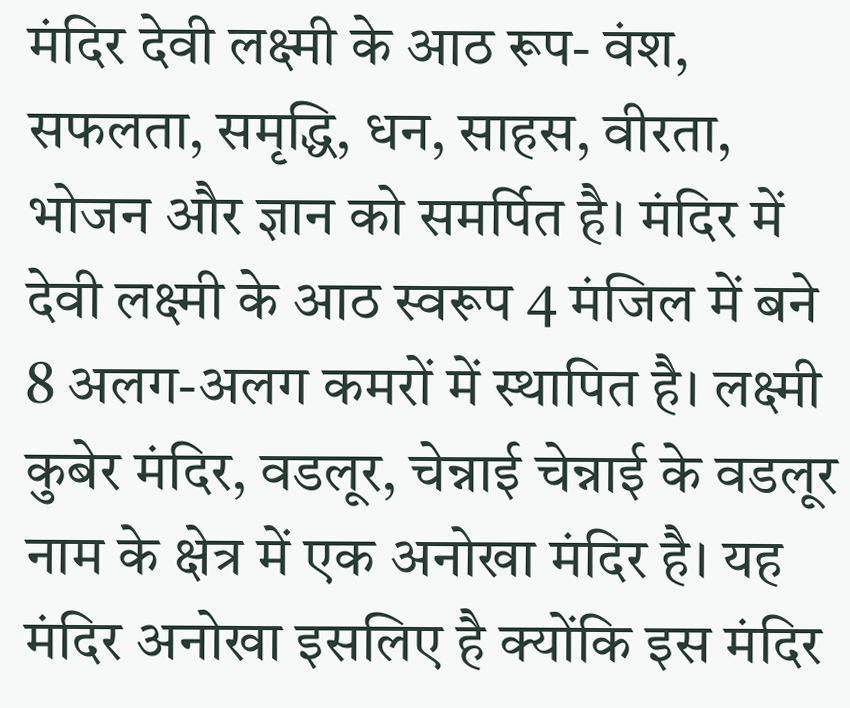मंदिर देवी लक्ष्मी के आठ रूप- वंश, सफलता, समृद्धि, धन, साहस, वीरता, भोजन और ज्ञान को समर्पित है। मंदिर में देवी लक्ष्मी के आठ स्वरूप 4 मंजिल में बने 8 अलग-अलग कमरों में स्थापित है। लक्ष्मी कुबेर मंदिर, वडलूर, चेन्नाई चेन्नाई के वडलूर नाम के क्षेत्र में एक अनोखा मंदिर है। यह मंदिर अनोखा इसलिए है क्योंकि इस मंदिर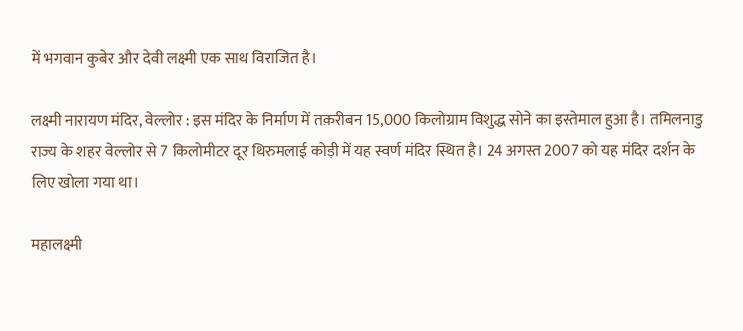में भगवान कुबेर और देवी लक्ष्मी एक साथ विराजित है।

लक्ष्मी नारायण मंदिर, वेल्लोर : इस मंदिर के निर्माण में तक़रीबन 15,000 किलोग्राम विशुद्ध सोने का इस्तेमाल हुआ है। तमिलनाडु राज्य के शहर वेल्लोर से 7 किलोमीटर दूर थिरुमलाई कोड़ी में यह स्वर्ण मंदिर स्थित है। 24 अगस्त 2007 को यह मंदिर दर्शन के लिए खोला गया था।

महालक्ष्मी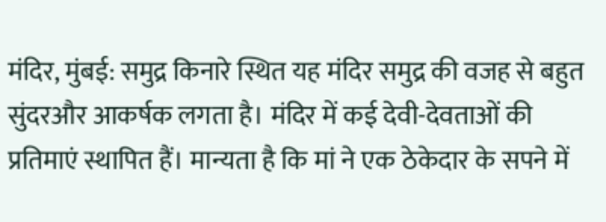मंदिर, मुंबई: समुद्र किनारे स्थित यह मंदिर समुद्र की वजह से बहुत सुंदरऔर आकर्षक लगता है। मंदिर में कई देवी-देवताओं की प्रतिमाएं स्थापित हैं। मान्यता है कि मां ने एक ठेकेदार के सपने में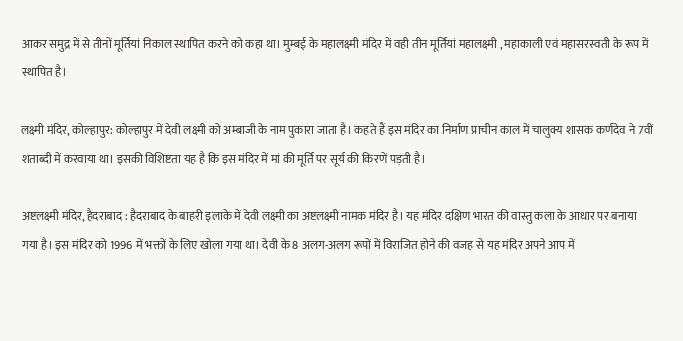आकर समुद्र में से तीनों मूर्तियां निकाल स्थापित करने को कहा था। मुम्बई के महालक्ष्मी मंदिर में वही तीन मूर्तियां महालक्ष्मी , महाकाली एवं महासरस्वती के रूप में स्थापित है।

लक्ष्मी मंदिर, कोल्हापुर: कोल्हापुर में देवी लक्ष्मी को अम्बाजी के नाम पुकारा जाता है। कहते हैं इस मंदिर का निर्माण प्राचीन काल में चालुक्य शासक कर्णदेव ने 7वीं शताब्दी में करवाया था। इसकी विशिष्टता यह है कि इस मंदिर में मां की मूर्ति पर सूर्य की किरणें पड़ती है।

अष्टलक्ष्मी मंदिर, हैदराबाद : हैदराबाद के बाहरी इलाके में देवी लक्ष्मी का अष्टलक्ष्मी नामक मंदिर है। यह मंदिर दक्षिण भारत की वास्तु कला के आधार पर बनाया गया है। इस मंदिर को 1996 में भक्तों के लिए खोला गया था। देवी के 8 अलग-अलग रूपों में विराजित होने की वजह से यह मंदिर अपने आप में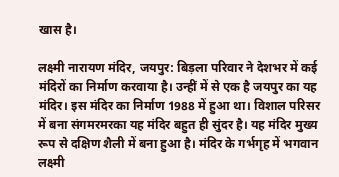खास है।

लक्ष्मी नारायण मंदिर, जयपुर: बिड़ला परिवार ने देशभर में कई मंदिरों का निर्माण करवाया है। उन्हीं में से एक है जयपुर का यह मंदिर। इस मंदिर का निर्माण 1988 में हुआ था। विशाल परिसर में बना संगमरमरका यह मंदिर बहुत ही सुंदर है। यह मंदिर मुख्य रूप से दक्षिण शैली में बना हुआ है। मंदिर के गर्भगृह में भगवान लक्ष्मी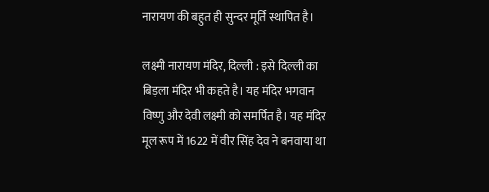नारायण की बहुत ही सुन्दर मूर्ति स्थापित है।

लक्ष्मी नारायण मंदिर, दिल्ली : इसे दिल्ली का बिड़ला मंदिर भी कहते है। यह मंदिर भगवान विष्णु और देवी लक्ष्मी को समर्पित है। यह मंदिर मूल रूप में 1622 में वीर सिंह देव ने बनवाया था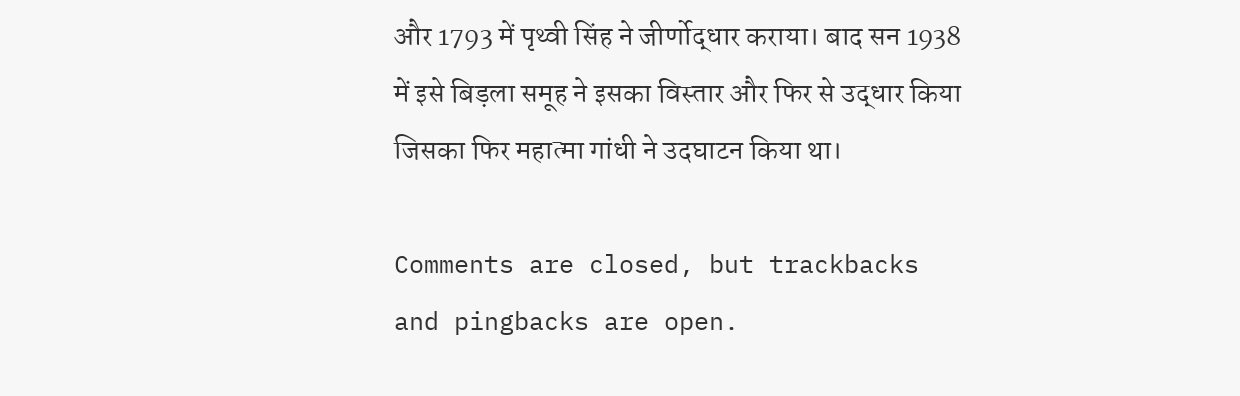और 1793 में पृथ्वी सिंह ने जीर्णोद्धार कराया। बाद सन 1938 में इसे बिड़ला समूह ने इसका विस्तार और फिर से उद्धार किया जिसका फिर महात्मा गांधी ने उदघाटन किया था।

Comments are closed, but trackbacks and pingbacks are open.